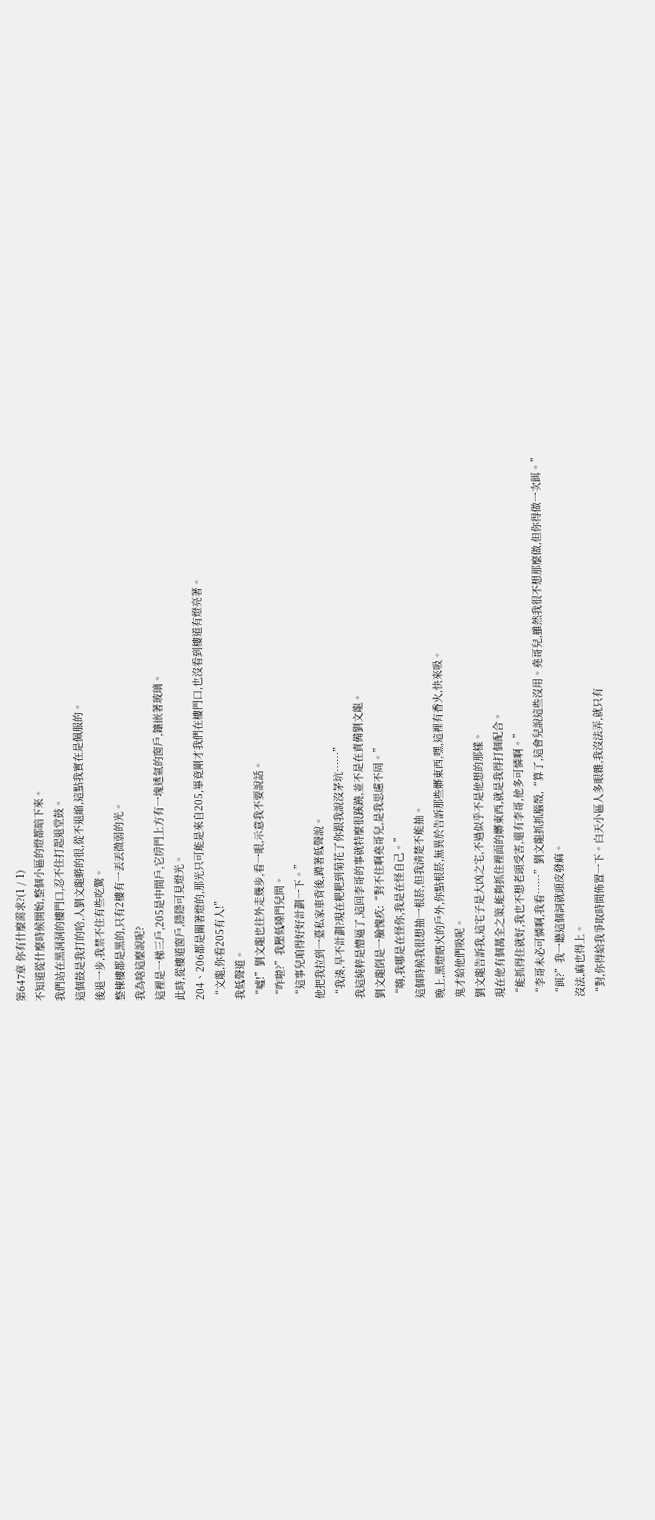第647章 你有什麼需求?(1 / 1)
不知道從什麼時候開始,整個小區的燈都暗下來。
我們站在黑洞洞的樓門口,忍不住打起退堂鼓。
這個鼓是我打的哈,人劉文龍蟒的很,從不退縮,這點我實在是佩服的。
後退一步,我禁不住有些吃驚。
整棟樓都是黑的,只有2樓有一丟丟微弱的光。
我為啥這麼說呢?
這裡是一梯三戶,205是中間戶,它房門上方有一塊透氣的窗戶,鑲嵌著玻璃。
此時,從樓道窗戶,隱隱可見燈光。
204、206都是關著燈的,那光只可能是來自205,畢竟剛才我們在樓門口,也沒看到樓道有燈亮著。
“文龍,你看205有人!”
我低聲道。
“噓!”劉文龍也往外走幾步,看一眼,示意我不要說話。
“咋啦?”我壓低嗓門兒問。
“這事兒咱得好好計劃一下。”
他把我拉到一臺私家車背後,蹲著低聲說。
“我湊,早不計劃?現在粑粑到菊花了你跟我說沒茅坑……”
我這純粹是懵逼了,這回李哥的事就特麼很蹊蹺,並不是在責備劉文龍。
劉文龍倒是一臉愧疚:“對不住啊堯哥兒,是我思慮不周。”
“嗨,我哪是在怪你,我是在怪自己。”
這個時候我很想抽一根菸,但我清楚不能抽。
晚上,黑燈瞎火的戶外,你點根菸,無異於告訴那些髒東西,嘿,這裡有香火,快來吸。
鬼才給他們吸呢。
劉文龍告訴我,這宅子是大凶之宅,不過似乎不是他想的那樣。
現在他有個萬全之策,能夠抓住裡面的髒東西,就是我得打個配合。
“能抓得住就好,我也不想老頭受害,還有李哥,他多可憐啊。”
“李哥未必可憐啊,我看……”劉文龍抓抓腦殼,“算了,這會兒說這些沒用。堯哥兒,雖然我很不想那麼做,但你得做一次餌。”
“餌?”我一聽這個詞就頭皮發麻。
沒法,麻也得上。
“對,你得給我爭取時間佈置一下。白天小區人多眼雜,我沒法弄,就只有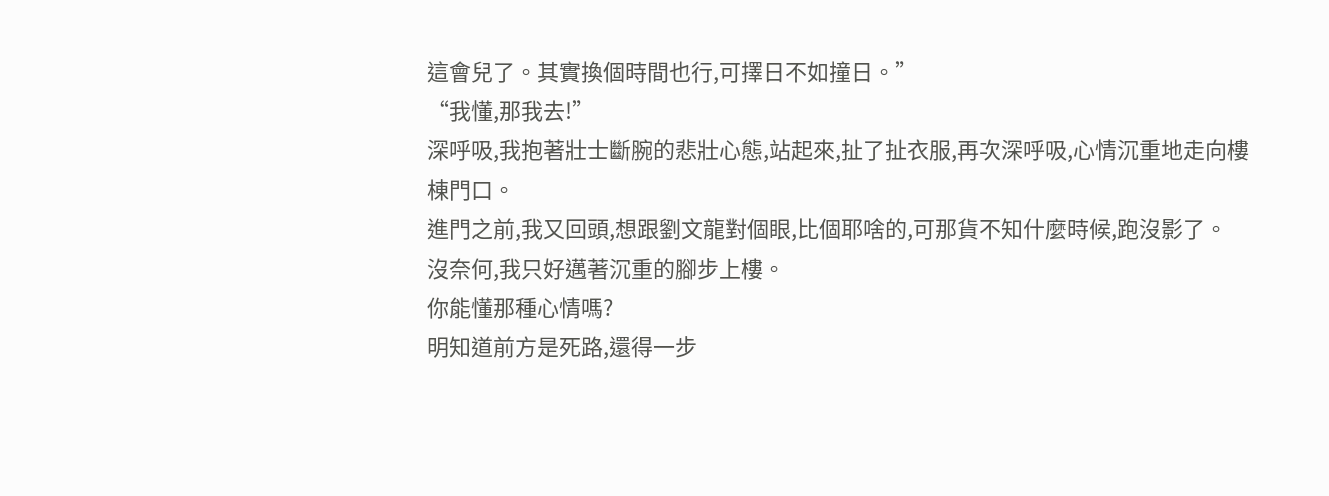這會兒了。其實換個時間也行,可擇日不如撞日。”
“我懂,那我去!”
深呼吸,我抱著壯士斷腕的悲壯心態,站起來,扯了扯衣服,再次深呼吸,心情沉重地走向樓棟門口。
進門之前,我又回頭,想跟劉文龍對個眼,比個耶啥的,可那貨不知什麼時候,跑沒影了。
沒奈何,我只好邁著沉重的腳步上樓。
你能懂那種心情嗎?
明知道前方是死路,還得一步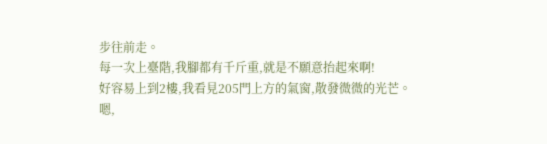步往前走。
每一次上臺階,我腳都有千斤重,就是不願意抬起來啊!
好容易上到2樓,我看見205門上方的氣窗,散發微微的光芒。
嗯,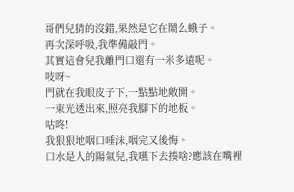哥們兒猜的沒錯,果然是它在鬧么蛾子。
再次深呼吸,我準備敲門。
其實這會兒我離門口還有一米多遠呢。
吱呀~
門就在我眼皮子下,一點點地敞開。
一束光透出來,照亮我腳下的地板。
咕咚!
我狠狠地咽口唾沫,咽完又後悔。
口水是人的陽氣兒,我嚥下去揍啥?應該在嘴裡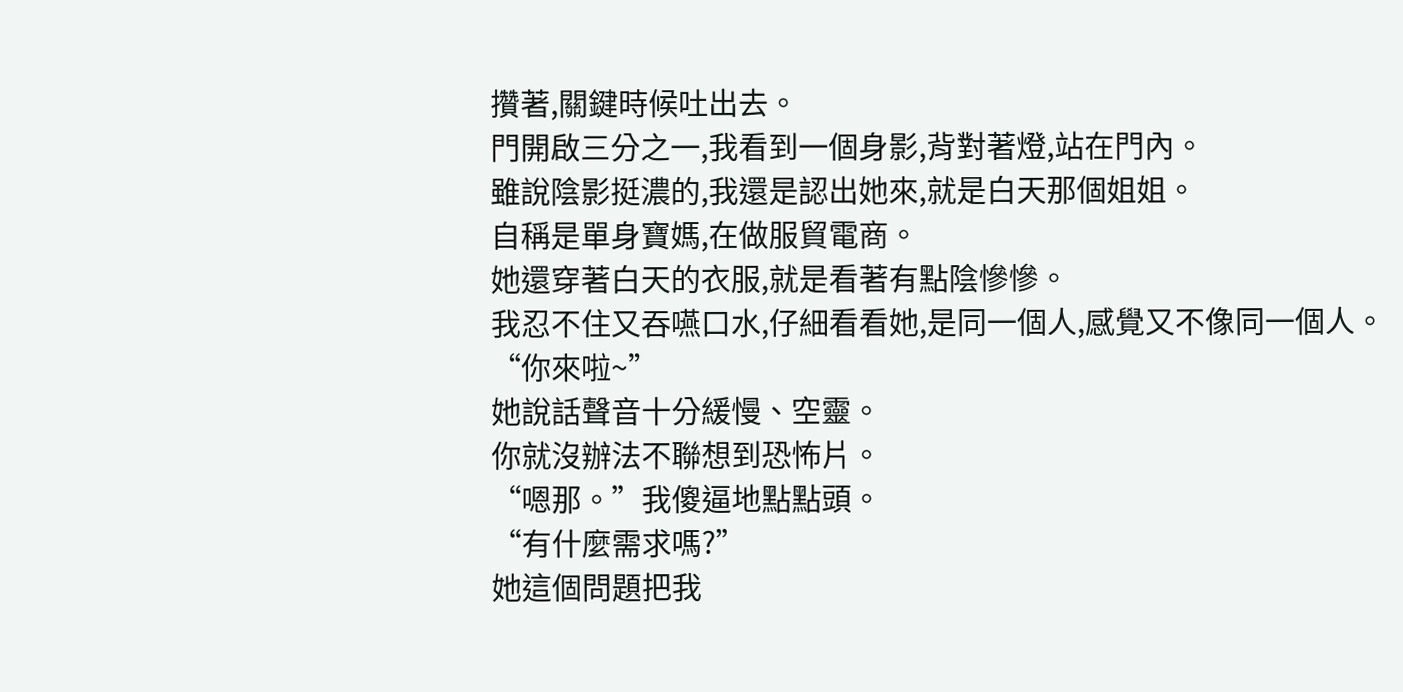攢著,關鍵時候吐出去。
門開啟三分之一,我看到一個身影,背對著燈,站在門內。
雖說陰影挺濃的,我還是認出她來,就是白天那個姐姐。
自稱是單身寶媽,在做服貿電商。
她還穿著白天的衣服,就是看著有點陰慘慘。
我忍不住又吞嚥口水,仔細看看她,是同一個人,感覺又不像同一個人。
“你來啦~”
她說話聲音十分緩慢、空靈。
你就沒辦法不聯想到恐怖片。
“嗯那。”我傻逼地點點頭。
“有什麼需求嗎?”
她這個問題把我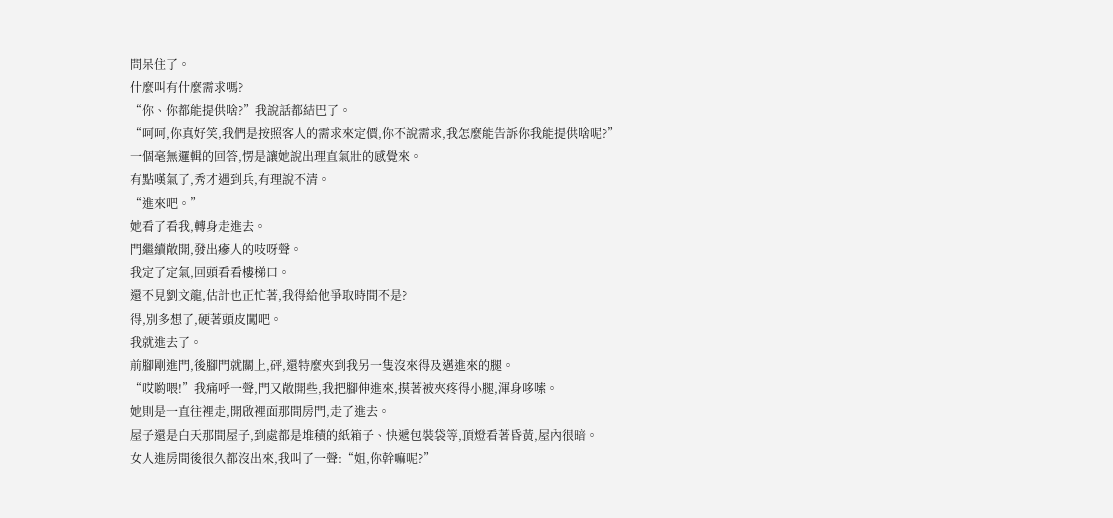問呆住了。
什麼叫有什麼需求嗎?
“你、你都能提供啥?”我說話都結巴了。
“呵呵,你真好笑,我們是按照客人的需求來定價,你不說需求,我怎麼能告訴你我能提供啥呢?”
一個毫無邏輯的回答,愣是讓她說出理直氣壯的感覺來。
有點嘆氣了,秀才遇到兵,有理說不清。
“進來吧。”
她看了看我,轉身走進去。
門繼續敞開,發出瘮人的吱呀聲。
我定了定氣,回頭看看樓梯口。
還不見劉文龍,估計也正忙著,我得給他爭取時間不是?
得,別多想了,硬著頭皮闖吧。
我就進去了。
前腳剛進門,後腳門就關上,砰,還特麼夾到我另一隻沒來得及邁進來的腿。
“哎喲喂!”我痛呼一聲,門又敞開些,我把腳伸進來,摸著被夾疼得小腿,渾身哆嗦。
她則是一直往裡走,開啟裡面那間房門,走了進去。
屋子還是白天那間屋子,到處都是堆積的紙箱子、快遞包裝袋等,頂燈看著昏黃,屋內很暗。
女人進房間後很久都沒出來,我叫了一聲:“姐,你幹嘛呢?”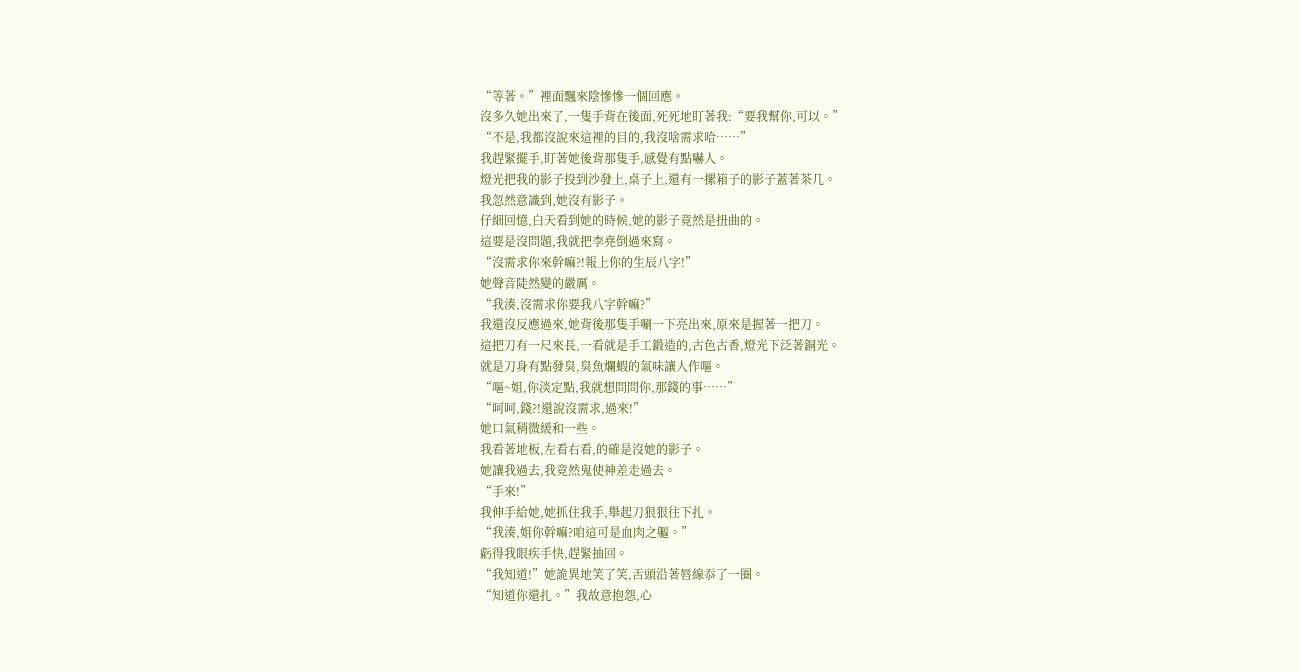“等著。”裡面飄來陰慘慘一個回應。
沒多久她出來了,一隻手背在後面,死死地盯著我:“要我幫你,可以。”
“不是,我都沒說來這裡的目的,我沒啥需求哈……”
我趕緊擺手,盯著她後背那隻手,感覺有點嚇人。
燈光把我的影子投到沙發上,桌子上,還有一摞箱子的影子蓋著茶几。
我忽然意識到,她沒有影子。
仔細回憶,白天看到她的時候,她的影子竟然是扭曲的。
這要是沒問題,我就把李堯倒過來寫。
“沒需求你來幹嘛?!報上你的生辰八字!”
她聲音陡然變的嚴厲。
“我湊,沒需求你要我八字幹嘛?”
我還沒反應過來,她背後那隻手唰一下亮出來,原來是握著一把刀。
這把刀有一尺來長,一看就是手工鍛造的,古色古香,燈光下泛著銅光。
就是刀身有點發臭,臭魚爛蝦的氣味讓人作嘔。
“嘔~姐,你淡定點,我就想問問你,那錢的事……”
“呵呵,錢?!還說沒需求,過來!”
她口氣稍微緩和一些。
我看著地板,左看右看,的確是沒她的影子。
她讓我過去,我竟然鬼使神差走過去。
“手來!”
我伸手給她,她抓住我手,舉起刀狠狠往下扎。
“我湊,姐你幹嘛?咱這可是血肉之軀。”
虧得我眼疾手快,趕緊抽回。
“我知道!”她詭異地笑了笑,舌頭沿著唇線忝了一圈。
“知道你還扎。”我故意抱怨,心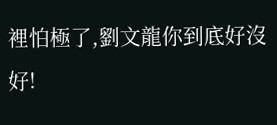裡怕極了,劉文龍你到底好沒好!